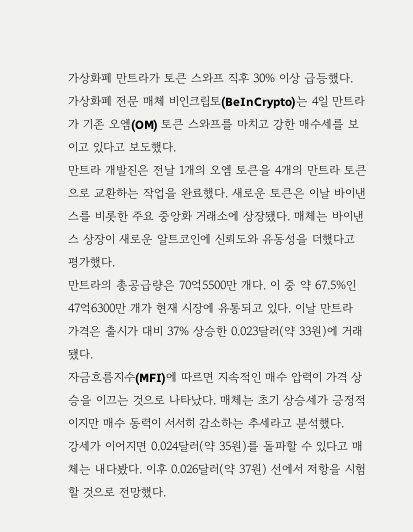가상화폐 만트라가 토큰 스와프 직후 30% 이상 급등했다.
가상화폐 전문 매체 비인크립토(BeInCrypto)는 4일 만트라가 기존 오엠(OM) 토큰 스와프를 마치고 강한 매수세를 보이고 있다고 보도했다.
만트라 개발진은 전날 1개의 오엠 토큰을 4개의 만트라 토큰으로 교환하는 작업을 완료했다. 새로운 토큰은 이날 바이낸스를 비롯한 주요 중앙화 거래소에 상장됐다. 매체는 바이낸스 상장이 새로운 알트코인에 신뢰도와 유동성을 더했다고 평가했다.
만트라의 총공급량은 70억5500만 개다. 이 중 약 67.5%인 47억6300만 개가 현재 시장에 유통되고 있다. 이날 만트라 가격은 출시가 대비 37% 상승한 0.023달러(약 33원)에 거래됐다.
자금흐름지수(MFI)에 따르면 지속적인 매수 압력이 가격 상승을 이끄는 것으로 나타났다. 매체는 초기 상승세가 긍정적이지만 매수 동력이 서서히 감소하는 추세라고 분석했다.
강세가 이어지면 0.024달러(약 35원)를 돌파할 수 있다고 매체는 내다봤다. 이후 0.026달러(약 37원) 선에서 저항을 시험할 것으로 전망했다.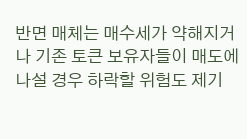반면 매체는 매수세가 약해지거나 기존 토큰 보유자들이 매도에 나설 경우 하락할 위험도 제기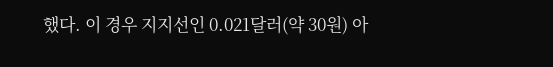했다. 이 경우 지지선인 0.021달러(약 30원) 아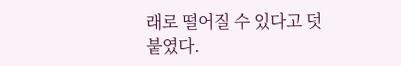래로 떨어질 수 있다고 덧붙였다.